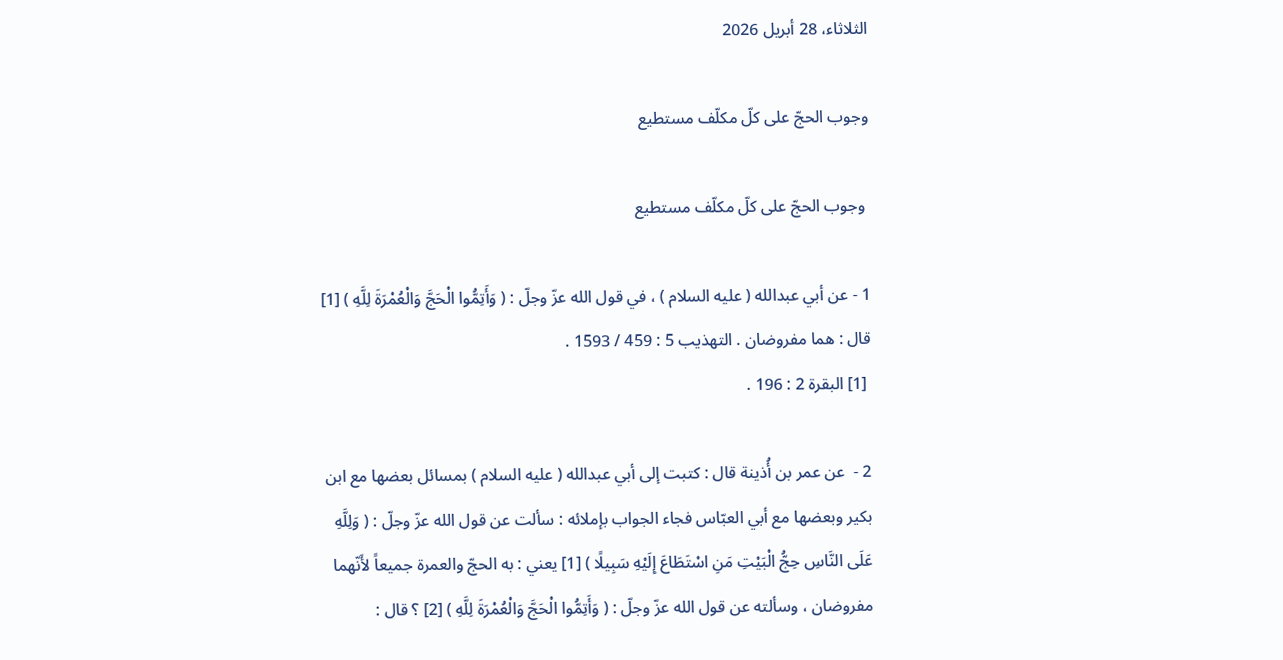الثلاثاء، 28 أبريل 2026

وجوب الحجّ على كلّ مكلّف مستطيع

 وجوب الحجّ على كلّ مكلّف مستطيع

1 - عن أبي عبدالله ( عليه السلام ) ، في قول الله عزّ وجلّ : ( وَأَتِمُّوا الْحَجَّ وَالْعُمْرَةَ لِلَّهِ ) [1] قال : هما مفروضان . التهذيب 5 : 459 / 1593 .
 [1] البقرة 2 : 196 .

2 -  عن عمر بن أُذينة قال : كتبت إلى أبي عبدالله ( عليه السلام ) بمسائل بعضها مع ابن بكير وبعضها مع أبي العبّاس فجاء الجواب بإملائه : سألت عن قول الله عزّ وجلّ : ( وَلِلَّهِ عَلَى النَّاسِ حِجُّ الْبَيْتِ مَنِ اسْتَطَاعَ إِلَيْهِ سَبِيلًا ) [1] يعني : به الحجّ والعمرة جميعاً لأَنّهما مفروضان ، وسألته عن قول الله عزّ وجلّ : ( وَأَتِمُّوا الْحَجَّ وَالْعُمْرَةَ لِلَّهِ ) [2] ؟ قال :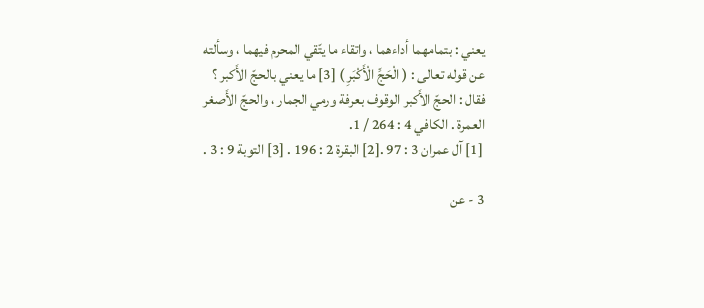يعني : بتمامهما أداءهما ، واتقاء ما يتّقي المحرم فيهما ، وسألته عن قوله تعالى : ( الْحَجِّ الْأَكْبَرِ ) [3] ما يعني بالحجّ الأَكبر ؟ فقال : الحجّ الأَكبر الوقوف بعرفة ورمي الجمار ، والحجّ الأَصغر العمرة . الكافي 4 : 264 / 1.
 [1] آل عمران 3 : 97 .[2] البقرة 2 : 196 . [3] التوبة 9 : 3 .

3 - عن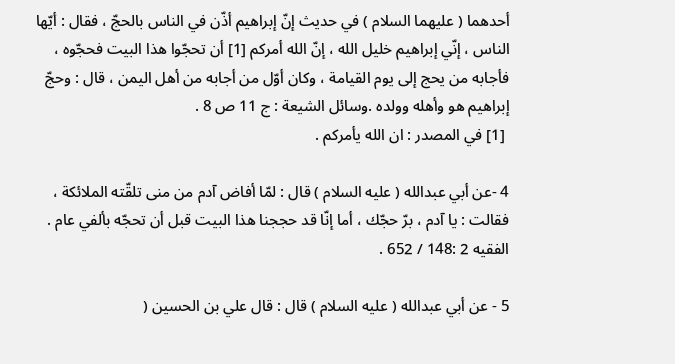أحدهما ( عليهما السلام ) في حديث إنّ إبراهيم أذّن في الناس بالحجّ ، فقال : أيّها الناس ، إنّي إبراهيم خليل الله ، إنّ الله أمركم [1] أن تحجّوا هذا البيت فحجّوه ، فأجابه من يحج إلى يوم القيامة ، وكان أوّل من أجابه من أهل اليمن ، قال : وحجّ إبراهيم هو وأهله وولده .وسائل الشيعة : ج 11 ص 8 .
 [1] في المصدر : ان الله يأمركم .

4 -عن أبي عبدالله ( عليه السلام ) قال : لمّا أفاض آدم من منى تلقّته الملائكة ، فقالت : يا آدم ، برّ حجّك ، أما إنّا قد حججنا هذا البيت قبل أن تحجّه بألفي عام . الفقيه 2 :148 / 652 .

5 - عن أبي عبدالله ( عليه السلام ) قال : قال علي بن الحسين (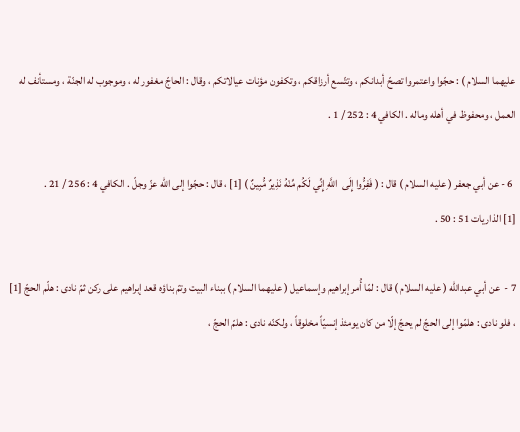عليهما السلام ) : حجّوا واعتمروا تصحّ أبدانكم ، وتتّسع أرزاقكم ، وتكفون مؤنات عيالاتكم ، وقال : الحاجّ مغفور له ، وموجوب له الجنّة ، ومستأنف له العمل ، ومحفوظ في أهله وماله . الكافي 4 : 252 / 1 .

 6 - عن أبي جعفر ( عليه السلام ) قال : ( فَفِرُّوا إِلَى  اللَّهِ إِنِّي لَكُم مِّنْهُ نَذِيرٌ مُّبِينٌ ) [1] ، قال : حجّوا إلى الله عزّ وجلّ . الكافي 4 : 256 / 21 .
[1] الذاريات 51 : 50 .

7 -  عن أبي عبدالله ( عليه السلام ) قال : لمّا أُمر إبراهيم وإسماعيل ( عليهما السلام ) ببناء البيت وتمّ بناؤه قعد إبراهيم على ركن ثمّ نادى : هلّم الحجّ [1] ، فلو نادى : هلمّوا إلى الحجّ لم يحجّ إلّا من كان يومئذ إنسيّاً مخلوقاً ، ولكنّه نادى : هلمّ الحجّ ،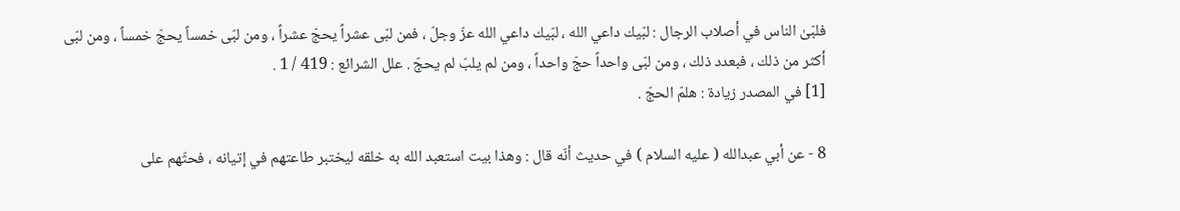فلبّىٰ الناس في أصلاب الرجال : لبّيك داعي الله ، لبّيك داعي الله عزّ وجلّ ، فمن لبّى عشراً يحجّ عشراً ، ومن لبّى خمساً يحجّ خمساً ، ومن لبّى أكثر من ذلك ، فبعدد ذلك ، ومن لبّى واحداً حجّ واحداً ، ومن لم يلبّ لم يحجّ . علل الشرائع : 419 / 1 .
[1] في المصدر زيادة : هلمّ الحجّ .

8 - عن أبي عبدالله ( عليه السلام ) في حديث أنّه قال : وهذا بيت استعبد الله به خلقه ليختبر طاعتهم في إتيانه ، فحثّهم على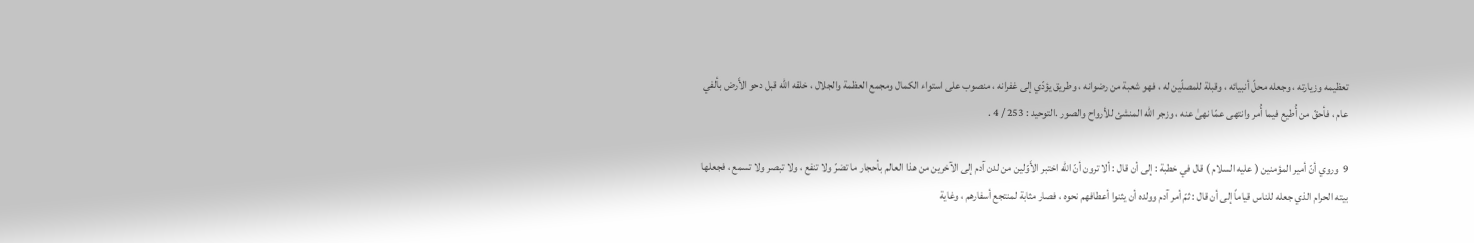تعظيمه وزيارته ، وجعله محلّ أنبيائه ، وقبلة للمصلّين له ، فهو شعبة من رضوانه ، وطريق يؤدّي إلى غفرانه ، منصوب على استواء الكمال ومجمع العظمة والجلال ، خلقه الله قبل دحو الأَرض بألفي عام ، فأحقّ من أُطيع فيما أُمر وانتهى عمّا نهىٰ عنه ، وزجر الله المنشئ للأرواح والصور .التوحيد : 253 / 4 .

9  وروي أنّ أمير المؤمنين ( عليه السلام ) قال في خطبة : إلى أن قال : ألا ترون أنّ الله اختبر الأَوّلين من لدن آدم إلى الآخرين من هذا العالم بأحجار ما تضرّ ولا تنفع ، ولا تبصر ولا تسمع ، فجعلها بيته الحرام الذي جعله للناس قياماً إلى أن قال : ثمّ أمر آدم وولده أن يثنوا أعطافهم نحوه ، فصار مثابة لمنتجع أسفارهم ، وغاية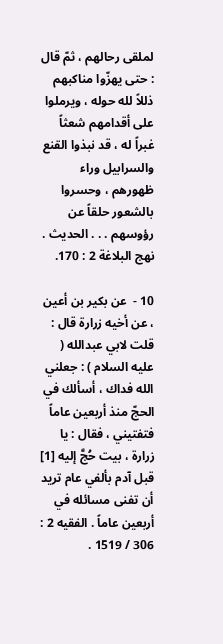لملقى رحالهم ، ثمّ قال : حتى يهزّوا مناكبهم ذللاً لله حوله ، ويرملوا على أقدامهم شعثاً غبراً له ، قد نبذوا القنع والسرابيل وراء ظهورهم ، وحسروا بالشعور حلقاً عن رؤوسهم . . . الحديث .  نهج البلاغة 2 : 170.

10 -  عن بكير بن أعين ، عن أخيه زرارة قال : قلت لابي عبدالله ( عليه السلام ) : جعلني الله فداك ، أسألك في الحجّ منذ أربعين عاماً فتفتيني ، فقال : يا زرارة ، بيت حُجَّ إليه [1] قبل آدم بألفي عام تريد أن تفنى مسائله في أربعين عاماً . الفقيه 2 : 306 / 1519 .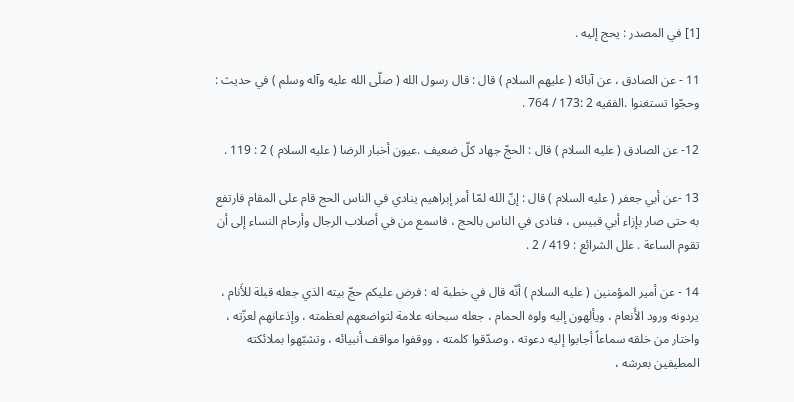[1] في المصدر : يحج إليه .

11 - عن الصادق ، عن آبائه ( عليهم السلام ) قال : قال رسول الله ( صلّى الله عليه وآله وسلم ) في حديث : وحجّوا تستغنوا .الفقيه 2 :173 / 764 .

12- عن الصادق ( عليه السلام ) قال : الحجّ جهاد كلّ ضعيف .عيون أخبار الرضا ( عليه السلام ) 2 : 119 .

13 -عن أبي جعفر ( عليه السلام ) قال : إنّ الله لمّا أمر إبراهيم ينادي في الناس الحج قام على المقام فارتفع به حتى صار بإزاء أبي قبيس ، فنادى في الناس بالحج ، فاسمع من في أصلاب الرجال وأرحام النساء إلى أن تقوم الساعة . علل الشرائع : 419 / 2 .

14 - عن أمير المؤمنين ( عليه السلام ) أنّه قال في خطبة له : فرض عليكم حجّ بيته الذي جعله قبلة للأَنام ، يردونه ورود الأَنعام ، ويألهون إليه ولوه الحمام ، جعله سبحانه علامة لتواضعهم لعظمته ، وإذعانهم لعزّته ، واختار من خلقه سماعاً أجابوا إليه دعوته ، وصدّقوا كلمته ، ووقفوا مواقف أنبيائه ، وتشبّهوا بملائكته المطيفين بعرشه ،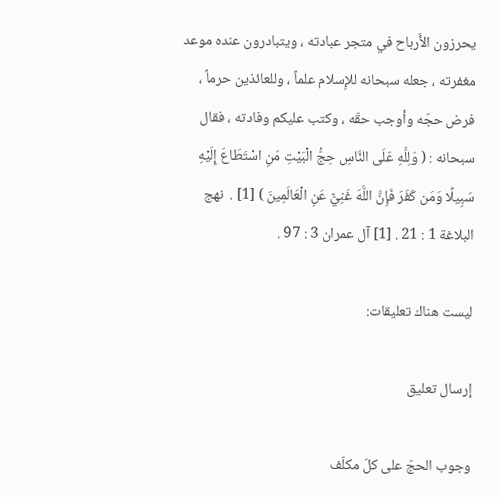يحرزون الأَرباح في متجر عبادته ، ويتبادرون عنده موعد مغفرته ، جعله سبحانه للإِسلام علماً ، وللعائذين حرماً ، فرض حجّه وأوجب حقّه ، وكتب عليكم وفادته ، فقال سبحانه : ( وَلِلَّهِ عَلَى النَّاسِ حِجُّ الْبَيْتِ مَنِ اسْتَطَاعَ إِلَيْهِ سَبِيلًا وَمَن كَفَرَ فَإِنَّ اللَّهَ غَنِيٌّ عَنِ الْعَالَمِينَ ) [1] .  نهج البلاغة 1 : 21 . [1] آل عمران 3 : 97 .

ليست هناك تعليقات:

إرسال تعليق

وجوب الحجّ على كلّ مكلّف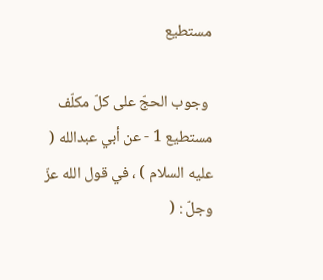مستطيع

 وجوب الحجّ على كلّ مكلّف مستطيع 1 - عن أبي عبدالله ( عليه السلام ) ، في قول الله عزّ وجلّ : (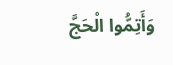وَأَتِمُّوا الْحَجَّ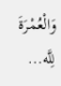وَالْعُمْرَةَ لِلَّه...